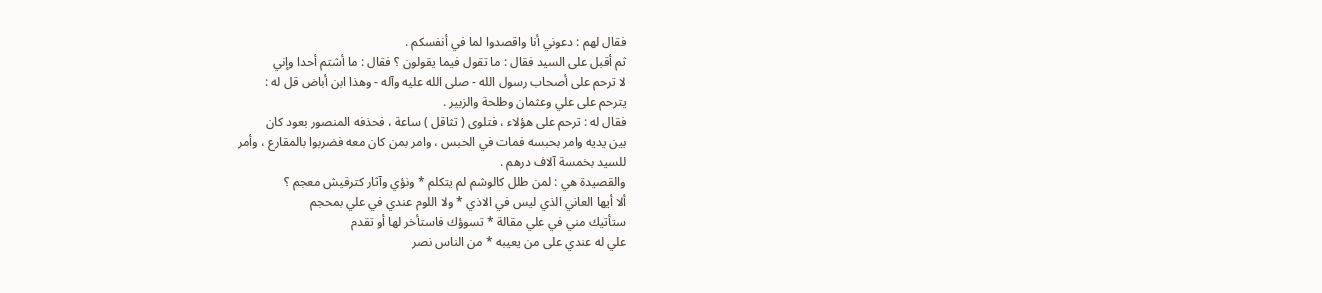فقال لهم : دعوني أنا واقصدوا لما في أنفسكم .
ثم أقبل على السيد فقال : ما تقول فيما يقولون ؟ فقال : ما أشتم أحدا وإني
لا ترحم على أصحاب رسول الله - صلى الله عليه وآله - وهذا ابن أباض قل له :
يترحم على علي وعثمان وطلحة والزبير .
فقال له : ترحم على هؤلاء ، فتلوى ( تثاقل ) ساعة ، فحذفه المنصور بعود كان
بين يديه وامر بحبسه فمات في الحبس ، وامر بمن كان معه فضربوا بالمقارع ، وأمر
للسيد بخمسة آلاف درهم .
والقصيدة هي : لمن طلل كالوشم لم يتكلم * ونؤي وآثار كترقيش معجم ؟
ألا أيها العاني الذي ليس في الاذي * ولا اللوم عندي في علي بمحجم
ستأتيك مني في علي مقالة * تسوؤك فاستأخر لها أو تقدم
علي له عندي على من يعيبه * من الناس نصر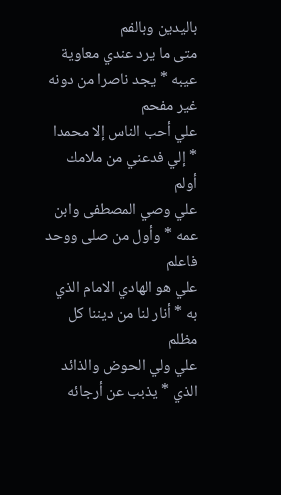باليدين وبالفم
متى ما يرد عندي معاوية عيبه * يجد ناصرا من دونه غير مفحم
علي أحب الناس إلا محمدا * إلي فدعني من ملامك أولم
علي وصي المصطفى وابن عمه * وأول من صلى ووحد فاعلم
علي هو الهادي الامام الذي به * أنار لنا من ديننا كل مظلم
علي ولي الحوض والذائد الذي * يذبب عن أرجائه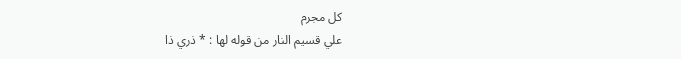كل مجرم
علي قسيم النار من قوله لها : * ذري ذا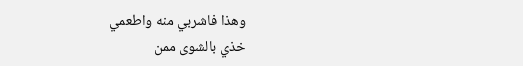وهذا فاشربي منه واطعمي
خذي بالشوى ممن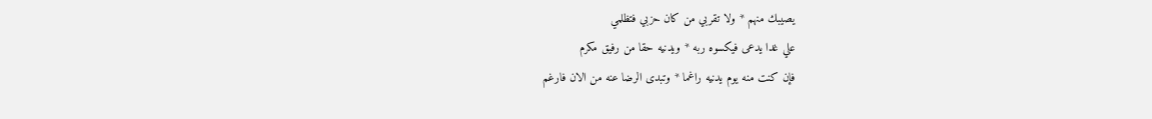يصيبك منهم * ولا تقربي من كان حزبي فتظلمي
علي غدا يدعى فيكسوه ربه * ويدنيه حقا من رفيق مكرم
فإن كنت منه يوم يدنيه راغما * وتبدى الرضا عنه من الان فارغم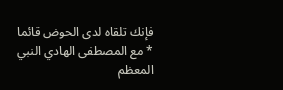فإنك تلقاه لدى الحوض قائما * مع المصطفى الهادي النبي المعظم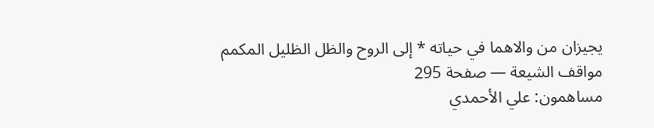يجيزان من والاهما في حياته * إلى الروح والظل الظليل المكمم
مواقف الشيعة — صفحة 295
مساهمون: علي الأحمدي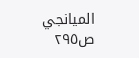الميانجي
ص٢٩٥